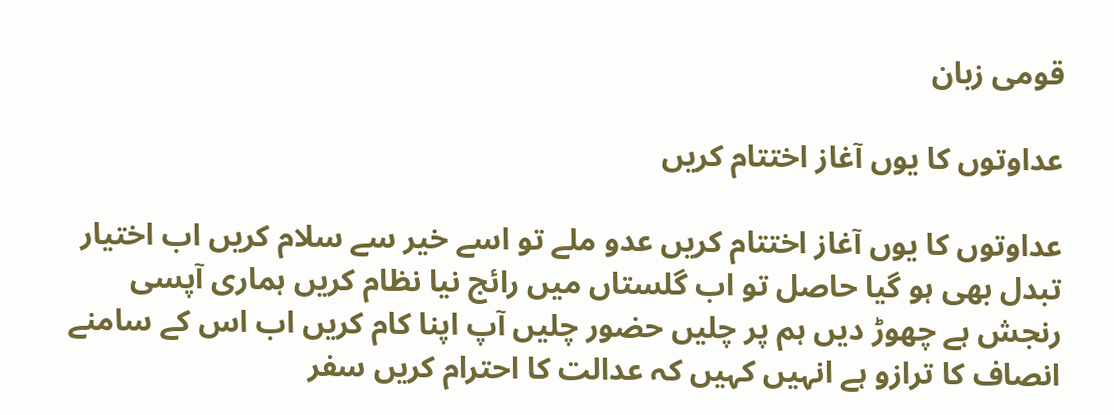قومی زبان

عداوتوں کا یوں آغاز اختتام کریں

عداوتوں کا یوں آغاز اختتام کریں عدو ملے تو اسے خیر سے سلام کریں اب اختیار تبدل بھی ہو گیا حاصل تو اب گلستاں میں رائج نیا نظام کریں ہماری آپسی رنجش ہے چھوڑ دیں ہم پر چلیں حضور چلیں آپ اپنا کام کریں اب اس کے سامنے انصاف کا ترازو ہے انہیں کہیں کہ عدالت کا احترام کریں سفر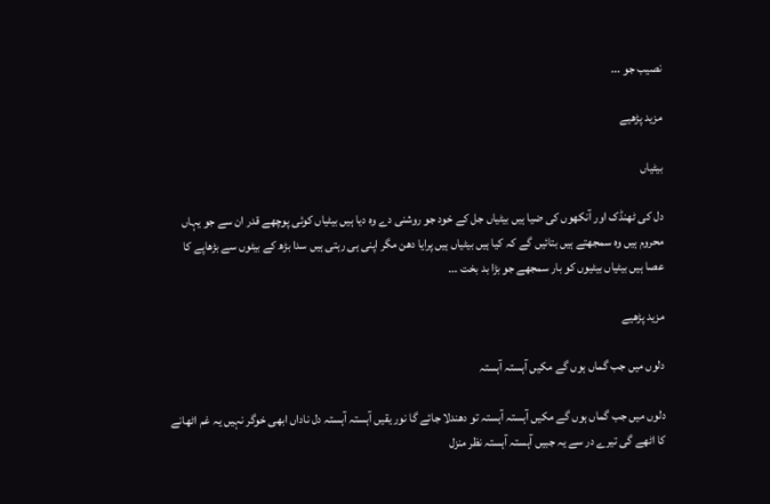نصیب جو ...

مزید پڑھیے

بیٹیاں

دل کی ٹھنڈک اور آنکھوں کی ضیا ہیں بیٹیاں جل کے خود جو روشنی دے وہ دیا ہیں بیٹیاں کوئی پوچھے قدر ان سے جو یہاں محروم ہیں وہ سمجھتے ہیں بتائیں گے کہ کیا ہیں بیٹیاں ہیں پرایا دھن مگر اپنی ہی رہتی ہیں سدا بڑھ کے بیٹوں سے بڑھاپے کا عصا ہیں بیٹیاں بیٹیوں کو بار سمجھے جو بڑا بد بخت ...

مزید پڑھیے

دلوں میں جب گماں ہوں گے مکیں آہستہ آہستہ

دلوں میں جب گماں ہوں گے مکیں آہستہ آہستہ تو دھندلا جائے گا نور یقیں آہستہ آہستہ دل ناداں ابھی خوگر نہیں یہ غم اٹھانے کا اٹھے گی تیرے در سے یہ جبیں آہستہ آہستہ نظر منزل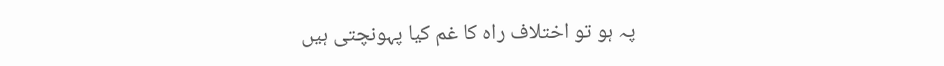پہ ہو تو اختلاف راہ کا غم کیا پہونچتی ہیں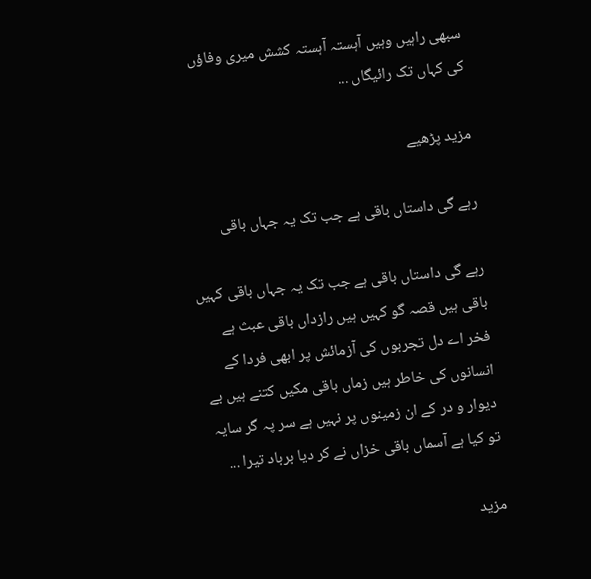سبھی راہیں وہیں آہستہ آہستہ کشش میری وفاؤں کی کہاں تک رائیگاں ...

مزید پڑھیے

رہے گی داستاں باقی ہے جب تک یہ جہاں باقی

رہے گی داستاں باقی ہے جب تک یہ جہاں باقی کہیں باقی ہیں قصہ گو کہیں ہیں رازداں باقی عبث ہے فخر اے دل تجربوں کی آزمائش پر ابھی فردا کے انسانوں کی خاطر ہیں زماں باقی مکیں کتنے ہیں بے دیوار و در کے ان زمینوں پر نہیں ہے سر پہ گر سایہ تو کیا ہے آسماں باقی خزاں نے کر دیا برباد تیرا ...

مزید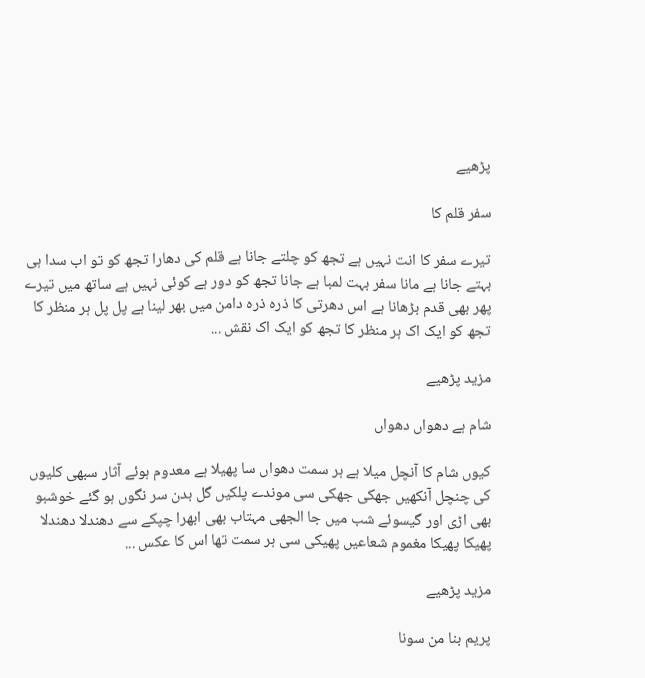پڑھیے

سفر قلم کا

تیرے سفر کا انت نہیں ہے تجھ کو چلتے جانا ہے قلم کی دھارا تجھ کو تو اب سدا ہی بہتے جانا ہے مانا سفر بہت لمبا ہے جانا تجھ کو دور ہے کوئی نہیں ہے ساتھ میں تیرے پھر بھی قدم بڑھانا ہے اس دھرتی کا ذرہ ذرہ دامن میں بھر لینا ہے پل پل ہر منظر کا تجھ کو ایک اک ہر منظر کا تجھ کو ایک اک نقش ...

مزید پڑھیے

شام ہے دھواں دھواں

کیوں شام کا آنچل میلا ہے ہر سمت دھواں سا پھیلا ہے معدوم ہوئے آثار سبھی کلیوں کی چنچل آنکھیں جھکی جھکی سی موندے پلکیں گل بدن سر نگوں ہو گئے خوشبو بھی اڑی اور گیسوئے شب میں جا الجھی مہتاب بھی ابھرا چپکے سے دھندلا دھندلا پھیکا پھیکا مغموم شعاعیں پھیکی سی ہر سمت تھا اس کا عکس ...

مزید پڑھیے

پریم بنا من سونا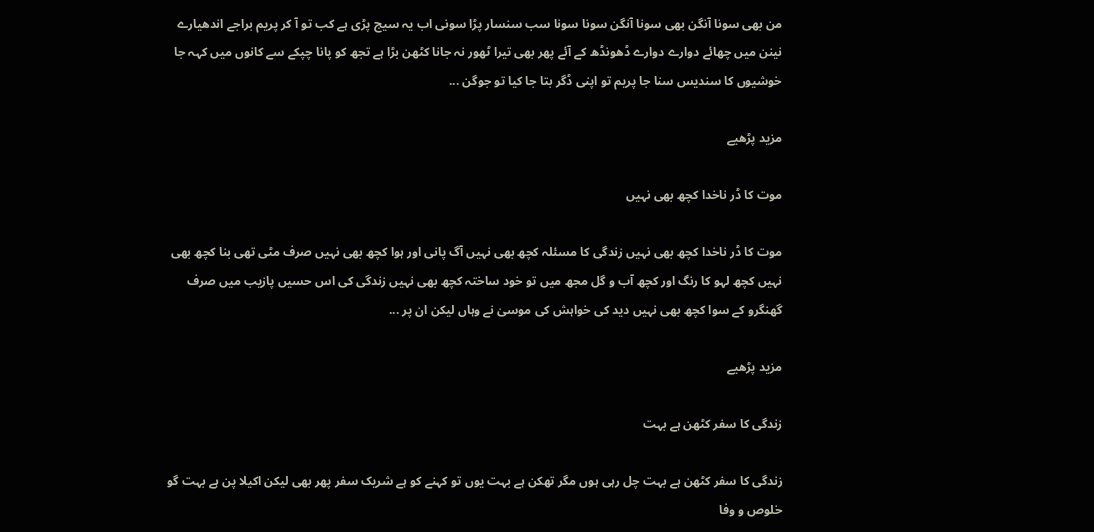من بھی سونا آنگن بھی سونا آنگن سونا سونا سب سنسار پڑا سونی اب یہ سیج پڑی ہے کب تو آ کر پریم براجے اندھیارے نینن میں چھائے دوارے دوارے ڈھونڈھ کے آئے پھر بھی تیرا ٹھور نہ جانا کٹھن بڑا ہے تجھ کو پانا چپکے سے کانوں میں کہہ جا خوشیوں کا سندیس سنا جا پریم تو اپنی ڈگر بتا جا کیا تو جوگن ...

مزید پڑھیے

موت کا ڈر ناخدا کچھ بھی نہیں

موت کا ڈر ناخدا کچھ بھی نہیں زندگی کا مسئلہ کچھ بھی نہیں آگ پانی اور ہوا کچھ بھی نہیں صرف مٹی تھی بنا کچھ بھی نہیں کچھ لہو کا رنگ اور کچھ آب و گل مجھ میں تو خود ساختہ کچھ بھی نہیں زندگی کی اس حسیں پازیب میں صرف گھنگرو کے سوا کچھ بھی نہیں دید کی خواہش کی موسیٰ نے وہاں لیکن ان پر ...

مزید پڑھیے

زندگی کا سفر کٹھن ہے بہت

زندگی کا سفر کٹھن ہے بہت چل رہی ہوں مگر تھکن ہے بہت یوں تو کہنے کو ہے شریک سفر پھر بھی لیکن اکیلا پن ہے بہت گو خلوص و وفا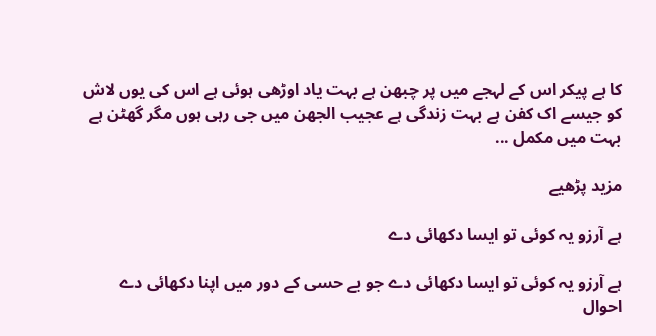کا ہے پیکر اس کے لہجے میں پر چبھن ہے بہت یاد اوڑھی ہوئی ہے اس کی یوں لاش کو جیسے اک کفن ہے بہت زندگی ہے عجیب الجھن میں جی رہی ہوں مگر گھٹن ہے بہت میں مکمل ...

مزید پڑھیے

ہے آرزو یہ کوئی تو ایسا دکھائی دے

ہے آرزو یہ کوئی تو ایسا دکھائی دے جو بے حسی کے دور میں اپنا دکھائی دے احوال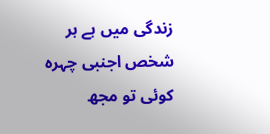زندگی میں ہے ہر شخص اجنبی چہرہ کوئی تو مجھ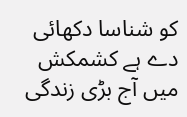کو شناسا دکھائی دے ہے کشمکش میں آج بڑی زندگی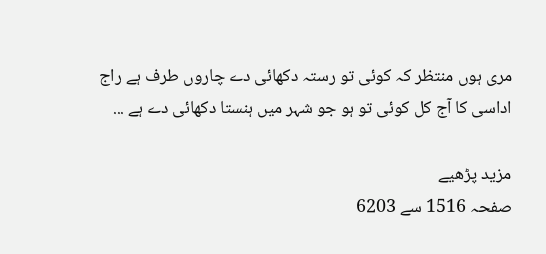مری ہوں منتظر کہ کوئی تو رستہ دکھائی دے چاروں طرف ہے راج اداسی کا آج کل کوئی تو ہو جو شہر میں ہنستا دکھائی دے ہے ...

مزید پڑھیے
صفحہ 1516 سے 6203